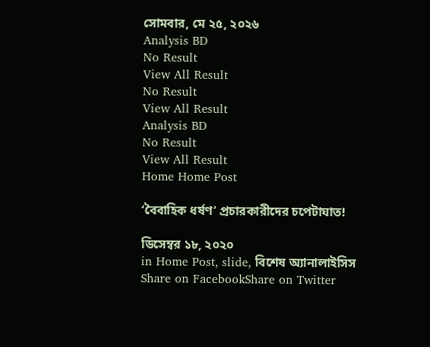সোমবার, মে ২৫, ২০২৬
Analysis BD
No Result
View All Result
No Result
View All Result
Analysis BD
No Result
View All Result
Home Home Post

‘বৈবাহিক ধর্ষণ’ প্রচারকারীদের চপেটাঘাত!

ডিসেম্বর ১৮, ২০২০
in Home Post, slide, বিশেষ অ্যানালাইসিস
Share on FacebookShare on Twitter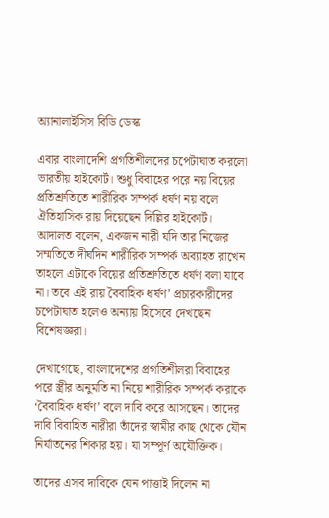অ্যানালাইসিস বিডি ডেস্ক

এবার বাংলাদেশি প্রগতিশীলদের চপেটাঘাত করলো ভারতীয় হাইকোর্ট। শুধু বিবাহের পরে নয় বিয়ের প্রতিশ্রুতিতে শারীরিক সম্পর্ক ধর্ষণ নয় বলে ঐতিহাসিক রায় দিয়েছেন দিল্লির হাইকোর্ট। আদালত বলেন, একজন নারী যদি তার নিজের সম্মতিতে দীর্ঘদিন শারীরিক সম্পর্ক অব্যাহত রাখেন তাহলে এটাকে বিয়ের প্রতিশ্রুতিতে ধর্ষণ বলা যাবে না। তবে এই রায় বৈবাহিক ধর্ষণ’ প্রচারকারীদের চপেটাঘাত হলেও অন্যায় হিসেবে দেখছেন বিশেষজ্ঞরা।

দেখাগেছে, বাংলাদেশের প্রগতিশীলরা বিবাহের পরে স্ত্রীর অনুমতি না নিয়ে শারীরিক সম্পর্ক করাকে ‘বৈবাহিক ধর্ষণ’ বলে দাবি করে আসছেন। তাদের দাবি বিবাহিত নারীরা তাঁদের স্বামীর কাছ থেকে যৌন নির্যাতনের শিকার হয়। যা সম্পূর্ণ অযৌক্তিক।

তাদের এসব দাবিকে যেন পাত্তাই দিলেন না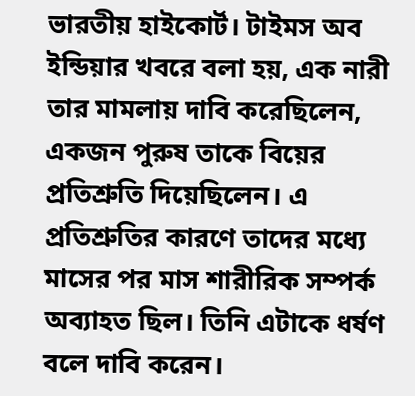ভারতীয় হাইকোর্ট। টাইমস অব ইন্ডিয়ার খবরে বলা হয়, এক নারী তার মামলায় দাবি করেছিলেন, একজন পুরুষ তাকে বিয়ের প্রতিশ্রুতি দিয়েছিলেন। এ প্রতিশ্রুতির কারণে তাদের মধ্যে মাসের পর মাস শারীরিক সম্পর্ক অব্যাহত ছিল। তিনি এটাকে ধর্ষণ বলে দাবি করেন।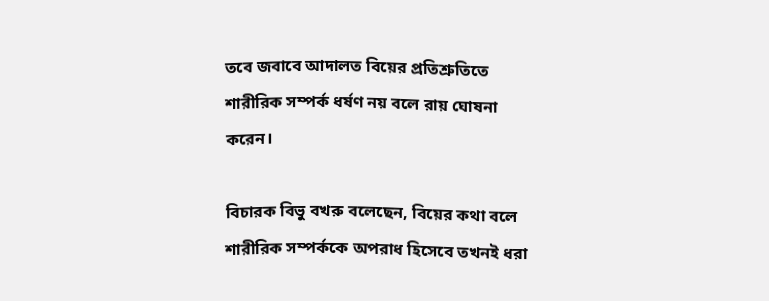তবে জবাবে আদালত বিয়ের প্রতিশ্রুতিতে শারীরিক সম্পর্ক ধর্ষণ নয় বলে রায় ঘোষনা করেন।

বিচারক বিভু বখরু বলেছেন, বিয়ের কথা বলে শারীরিক সম্পর্ককে অপরাধ হিসেবে তখনই ধরা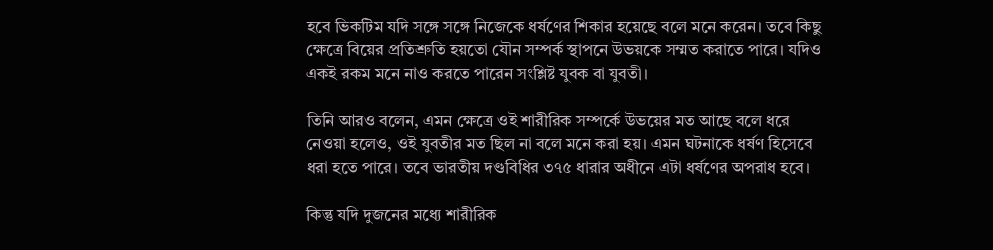হবে ভিকটিম যদি সঙ্গে সঙ্গে নিজেকে ধর্ষণের শিকার হয়েছে বলে মনে করেন। তবে কিছু ক্ষেত্রে বিয়ের প্রতিশ্রুতি হয়তো যৌন সম্পর্ক স্থাপনে উভয়কে সম্মত করাতে পারে। যদিও একই রকম মনে নাও করতে পারেন সংশ্লিষ্ট যুবক বা যুবতী।

তিনি আরও বলেন, এমন ক্ষেত্রে ওই শারীরিক সম্পর্কে উভয়ের মত আছে বলে ধরে নেওয়া হলেও, ওই যুবতীর মত ছিল না বলে মনে করা হয়। এমন ঘটনাকে ধর্ষণ হিসেবে ধরা হতে পারে। তবে ভারতীয় দণ্ডবিধির ৩৭৫ ধারার অধীনে এটা ধর্ষণের অপরাধ হবে।

কিন্তু যদি দুজনের মধ্যে শারীরিক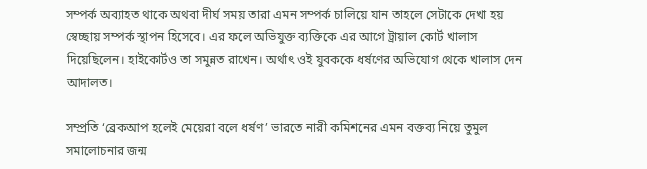সম্পর্ক অব্যাহত থাকে অথবা দীর্ঘ সময় তারা এমন সম্পর্ক চালিয়ে যান তাহলে সেটাকে দেখা হয় স্বেচ্ছায় সম্পর্ক স্থাপন হিসেবে। এর ফলে অভিযুক্ত ব্যক্তিকে এর আগে ট্রায়াল কোর্ট খালাস দিয়েছিলেন। হাইকোর্টও তা সমুন্নত রাখেন। অর্থাৎ ওই যুবককে ধর্ষণের অভিযোগ থেকে খালাস দেন আদালত।

সম্প্রতি ‘ব্রেকআপ হলেই মেয়েরা বলে ধর্ষণ’ ভারতে নারী কমিশনের এমন বক্তব্য নিয়ে তুমুল সমালোচনার জন্ম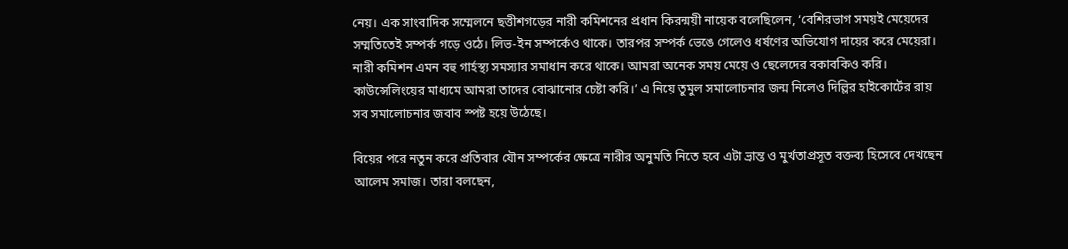নেয়। এক সাংবাদিক সম্মেলনে ছত্তীশগড়ের নারী কমিশনের প্রধান কিরন্ময়ী নায়েক বলেছিলেন, ‘বেশিরভাগ সময়ই মেয়েদের সম্মতিতেই সম্পর্ক গড়ে ওঠে। লিভ-ইন সম্পর্কেও থাকে। তারপর সম্পর্ক ভেঙে গেলেও ধর্ষণের অভিযোগ দায়ের করে মেয়েরা। নারী কমিশন এমন বহু গার্হস্থ্য সমস্যার সমাধান করে থাকে। আমরা অনেক সময় মেয়ে ও ছেলেদের বকাবকিও করি। কাউন্সেলিংয়ের মাধ্যমে আমরা তাদের বোঝানোর চেষ্টা করি।’ এ নিয়ে তুমুল সমালোচনার জন্ম নিলেও দিল্লির হাইকোর্টের রায় সব সমালোচনার জবাব স্পষ্ট হয়ে উঠেছে।

বিয়ের পরে নতুন করে প্রতিবার যৌন সম্পর্কের ক্ষেত্রে নারীর অনুমতি নিতে হবে এটা ভ্রান্ত ও মুর্খতাপ্রসূত বক্তব্য হিসেবে দেখছেন আলেম সমাজ। তারা বলছেন,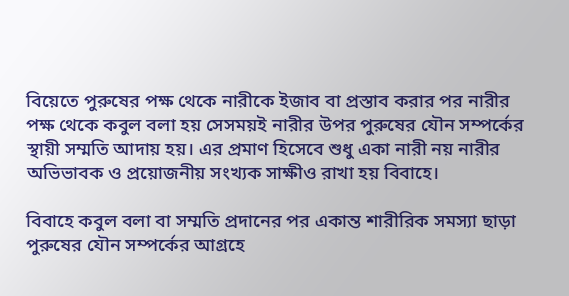বিয়েতে পুরুষের পক্ষ থেকে নারীকে ইজাব বা প্রস্তাব করার পর নারীর পক্ষ থেকে কবুল বলা হয় সেসময়ই নারীর উপর পুরুষের যৌন সম্পর্কের স্থায়ী সম্মতি আদায় হয়। এর প্রমাণ হিসেবে শুধু একা নারী নয় নারীর অভিভাবক ও প্রয়োজনীয় সংখ্যক সাক্ষীও রাখা হয় বিবাহে।

বিবাহে কবুল বলা বা সম্মতি প্রদানের পর একান্ত শারীরিক সমস্যা ছাড়া পুরুষের যৌন সম্পর্কের আগ্রহে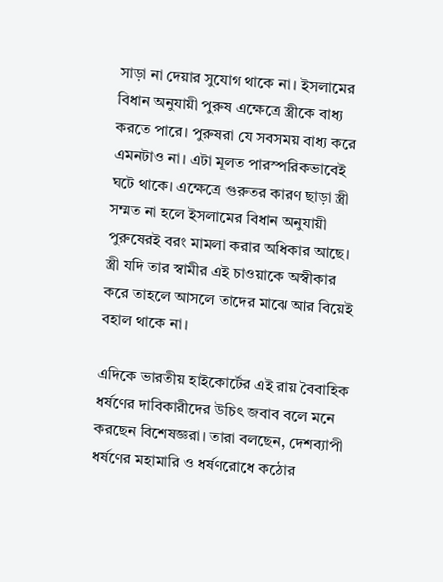সাড়া না দেয়ার সুযোগ থাকে না। ইসলামের বিধান অনুযায়ী পুরুষ এক্ষেত্রে স্ত্রীকে বাধ্য করতে পারে। পুরুষরা যে সবসময় বাধ্য করে এমনটাও না। এটা মূলত পারস্পরিকভাবেই ঘটে থাকে। এক্ষেত্রে গুরুতর কারণ ছাড়া স্ত্রী সম্মত না হলে ইসলামের বিধান অনুযায়ী পুরুষেরই বরং মামলা করার অধিকার আছে। স্ত্রী যদি তার স্বামীর এই চাওয়াকে অস্বীকার করে তাহলে আসলে তাদের মাঝে আর বিয়েই বহাল থাকে না।

এদিকে ভারতীয় হাইকোর্টের এই রায় বৈবাহিক ধর্ষণের দাবিকারীদের উচিৎ জবাব বলে মনে করছেন বিশেষজ্ঞরা। তারা বলছেন, দেশব্যাপী ধর্ষণের মহামারি ও ধর্ষণরোধে কঠোর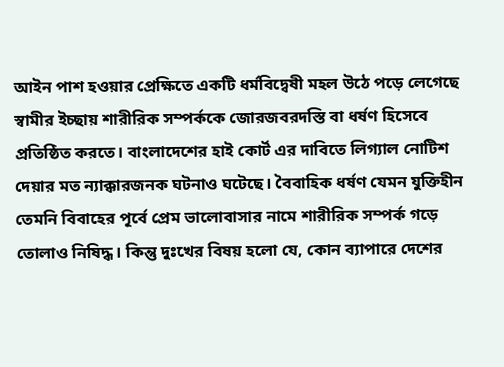আইন পাশ হওয়ার প্রেক্ষিতে একটি ধর্মবিদ্বেষী মহল উঠে পড়ে লেগেছে স্বামীর ইচ্ছায় শারীরিক সম্পর্ককে জোরজবরদস্তি বা ধর্ষণ হিসেবে প্রতিষ্ঠিত করতে। বাংলাদেশের হাই কোর্ট এর দাবিতে লিগ্যাল নোটিশ দেয়ার মত ন্যাক্কারজনক ঘটনাও ঘটেছে। বৈবাহিক ধর্ষণ যেমন যুক্তিহীন তেমনি বিবাহের পূর্বে প্রেম ভালোবাসার নামে শারীরিক সম্পর্ক গড়ে তোলাও নিষিদ্ধ। কিন্তু দুঃখের বিষয় হলো যে, কোন ব্যাপারে দেশের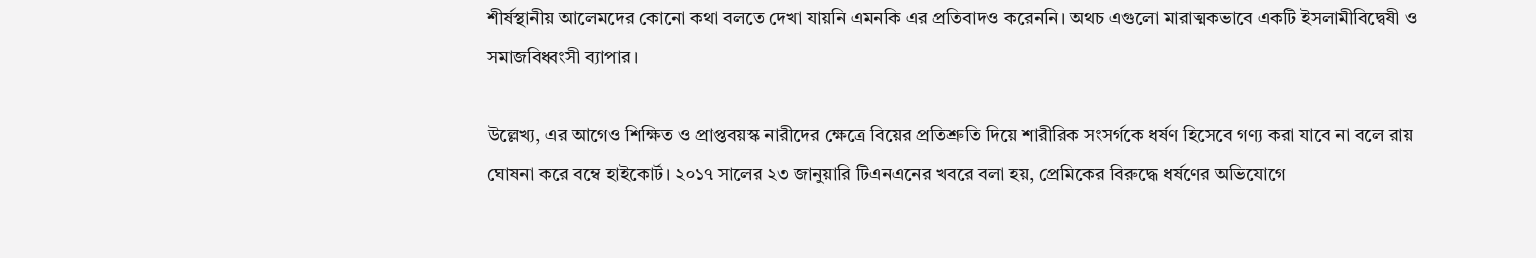শীর্ষস্থানীয় আলেমদের কোনো কথা বলতে দেখা যায়নি এমনকি এর প্রতিবাদও করেননি। অথচ এগুলো মারাত্মকভাবে একটি ইসলামীবিদ্বেষী ও সমাজবিধ্বংসী ব্যাপার।

উল্লেখ্য, এর আগেও শিক্ষিত ও প্রাপ্তবয়স্ক নারীদের ক্ষেত্রে বিয়ের প্রতিশ্রুতি দিয়ে শারীরিক সংসর্গকে ধর্ষণ হিসেবে গণ্য করা যাবে না বলে রায় ঘোষনা করে বম্বে হাইকোর্ট। ২০১৭ সালের ২৩ জানুয়ারি টিএনএনের খবরে বলা হয়, প্রেমিকের বিরুদ্ধে ধর্ষণের অভিযোগে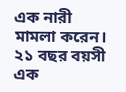এক নারী মামলা করেন। ২১ বছর বয়সী এক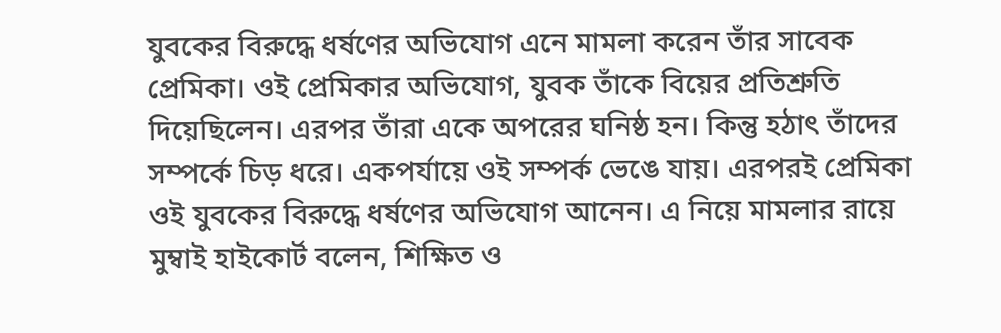যুবকের বিরুদ্ধে ধর্ষণের অভিযোগ এনে মামলা করেন তাঁর সাবেক প্রেমিকা। ওই প্রেমিকার অভিযোগ, যুবক তাঁকে বিয়ের প্রতিশ্রুতি দিয়েছিলেন। এরপর তাঁরা একে অপরের ঘনিষ্ঠ হন। কিন্তু হঠাৎ তাঁদের সম্পর্কে চিড় ধরে। একপর্যায়ে ওই সম্পর্ক ভেঙে যায়। এরপরই প্রেমিকা ওই যুবকের বিরুদ্ধে ধর্ষণের অভিযোগ আনেন। এ নিয়ে মামলার রায়ে মুম্বাই হাইকোর্ট বলেন, শিক্ষিত ও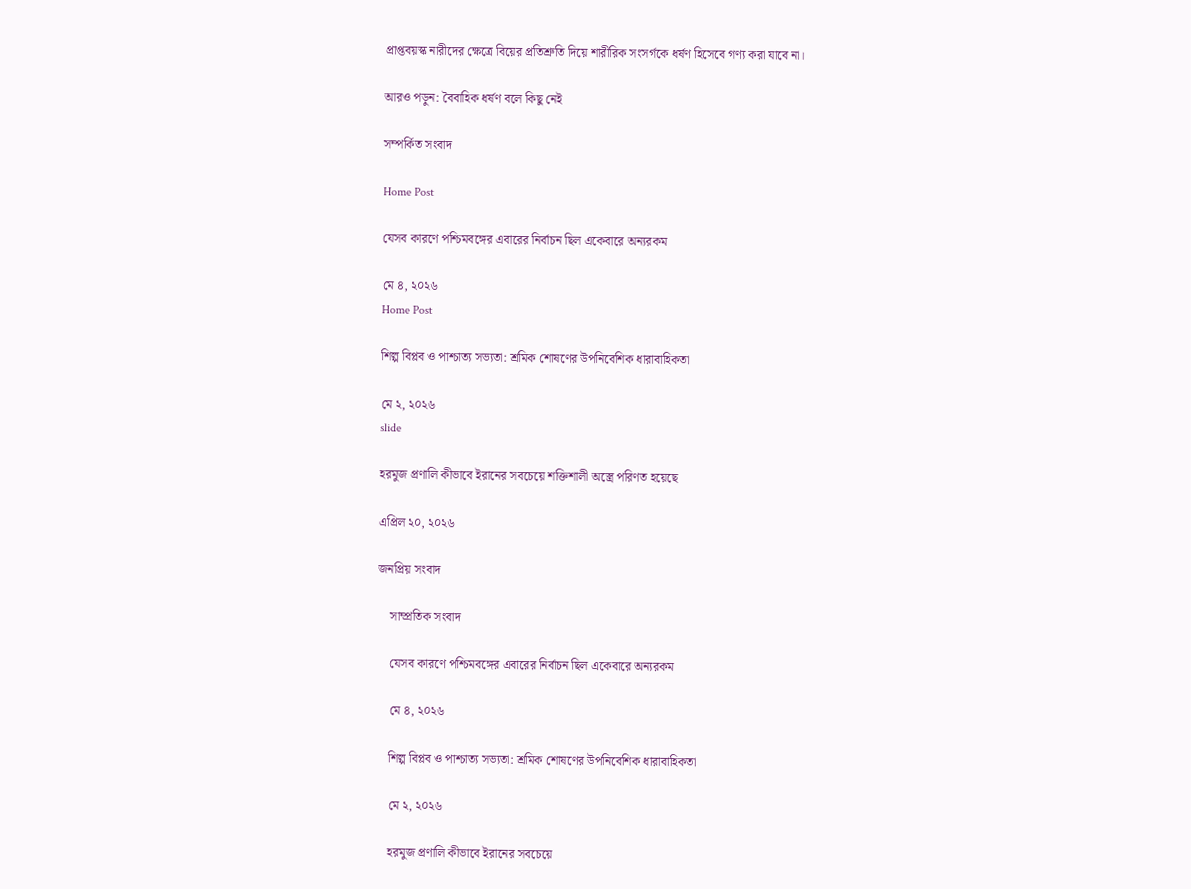প্রাপ্তবয়স্ক নারীদের ক্ষেত্রে বিয়ের প্রতিশ্রুতি দিয়ে শারীরিক সংসর্গকে ধর্ষণ হিসেবে গণ্য করা যাবে না।

আরও পড়ুন: বৈবাহিক ধর্ষণ বলে কিছু নেই

সম্পর্কিত সংবাদ

Home Post

যেসব কারণে পশ্চিমবঙ্গের এবারের নির্বাচন ছিল একেবারে অন্যরকম

মে ৪, ২০২৬
Home Post

শিল্প বিপ্লব ও পাশ্চাত্য সভ্যতা: শ্রমিক শোষণের উপনিবেশিক ধারাবাহিকতা

মে ২, ২০২৬
slide

হরমুজ প্রণালি কীভাবে ইরানের সবচেয়ে শক্তিশালী অস্ত্রে পরিণত হয়েছে

এপ্রিল ২০, ২০২৬

জনপ্রিয় সংবাদ

    সাম্প্রতিক সংবাদ

    যেসব কারণে পশ্চিমবঙ্গের এবারের নির্বাচন ছিল একেবারে অন্যরকম

    মে ৪, ২০২৬

    শিল্প বিপ্লব ও পাশ্চাত্য সভ্যতা: শ্রমিক শোষণের উপনিবেশিক ধারাবাহিকতা

    মে ২, ২০২৬

    হরমুজ প্রণালি কীভাবে ইরানের সবচেয়ে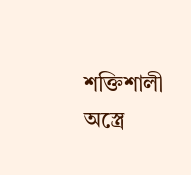শক্তিশালী অস্ত্রে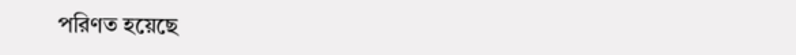পরিণত হয়েছে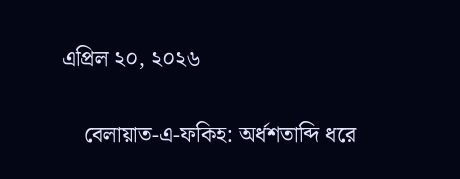এপ্রিল ২০, ২০২৬

    বেলায়াত-এ-ফকিহ: অর্ধশতাব্দি ধরে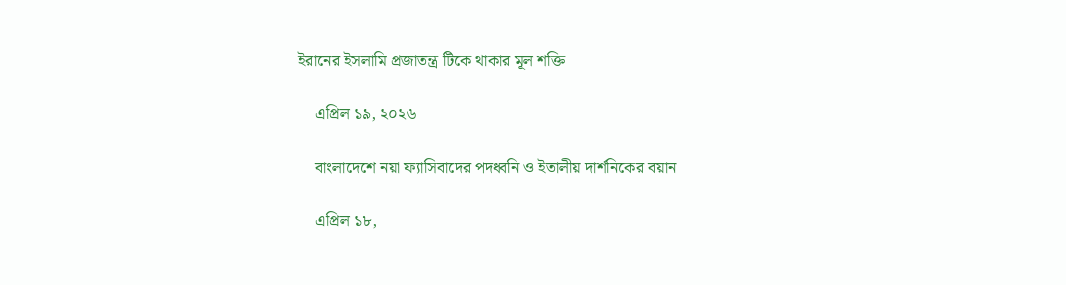ইরানের ইসলামি প্রজাতন্ত্র টিকে থাকার মূল শক্তি

    এপ্রিল ১৯, ২০২৬

    বাংলাদেশে নয়া ফ্যাসিবাদের পদধ্বনি ও ইতালীয় দার্শনিকের বয়ান

    এপ্রিল ১৮,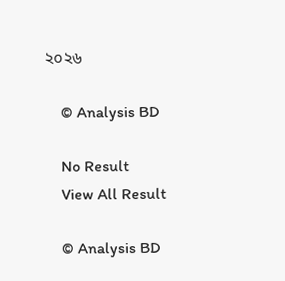২০২৬

    © Analysis BD

    No Result
    View All Result

    © Analysis BD